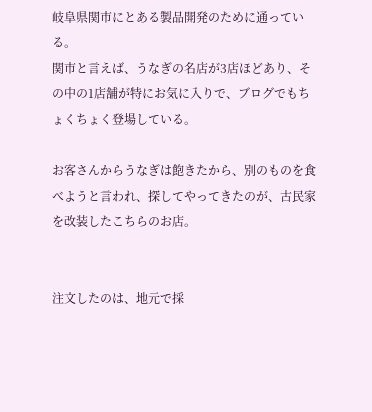岐阜県関市にとある製品開発のために通っている。
関市と言えば、うなぎの名店が3店ほどあり、その中の1店舗が特にお気に入りで、ブログでもちょくちょく登場している。

お客さんからうなぎは飽きたから、別のものを食べようと言われ、探してやってきたのが、古民家を改装したこちらのお店。


注文したのは、地元で採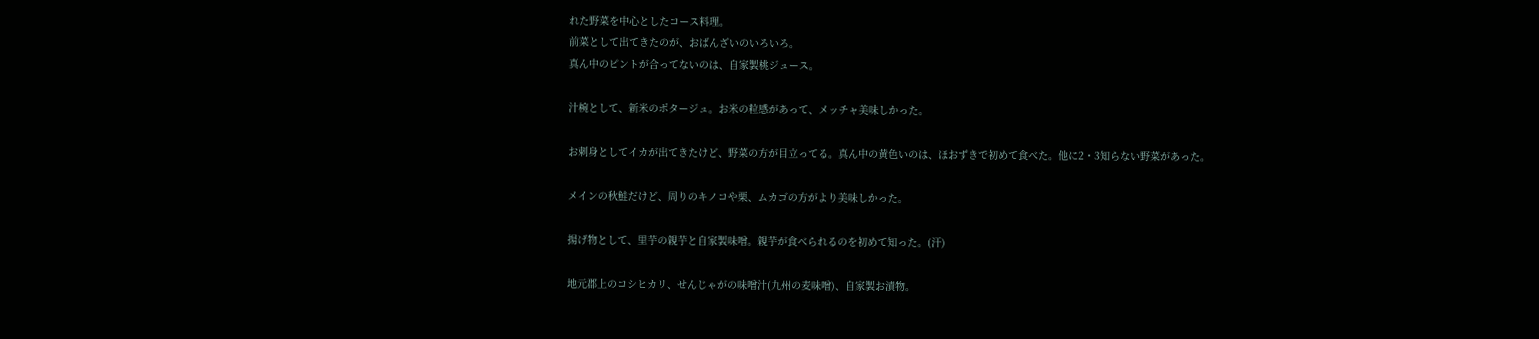れた野菜を中心としたコース料理。
前菜として出てきたのが、おばんざいのいろいろ。
真ん中のピントが合ってないのは、自家製桃ジュース。

汁椀として、新米のポタージュ。お米の粒感があって、メッチャ美味しかった。

お刺身としてイカが出てきたけど、野菜の方が目立ってる。真ん中の黄色いのは、ほおずきで初めて食べた。他に2・3知らない野菜があった。

メインの秋鮭だけど、周りのキノコや栗、ムカゴの方がより美味しかった。

揚げ物として、里芋の親芋と自家製味噌。親芋が食べられるのを初めて知った。(汗)

地元郡上のコシヒカリ、せんじゃがの味噌汁(九州の麦味噌)、自家製お漬物。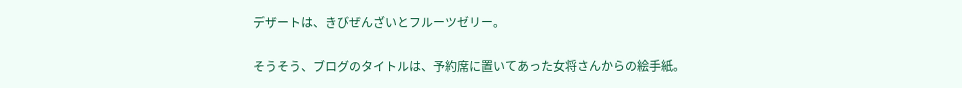デザートは、きびぜんざいとフルーツゼリー。

そうそう、ブログのタイトルは、予約席に置いてあった女将さんからの絵手紙。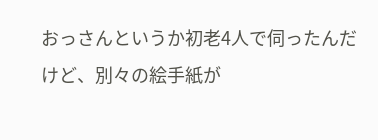おっさんというか初老4人で伺ったんだけど、別々の絵手紙が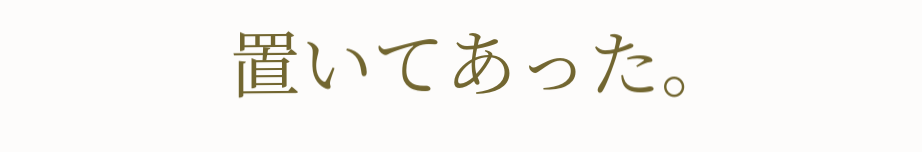置いてあった。